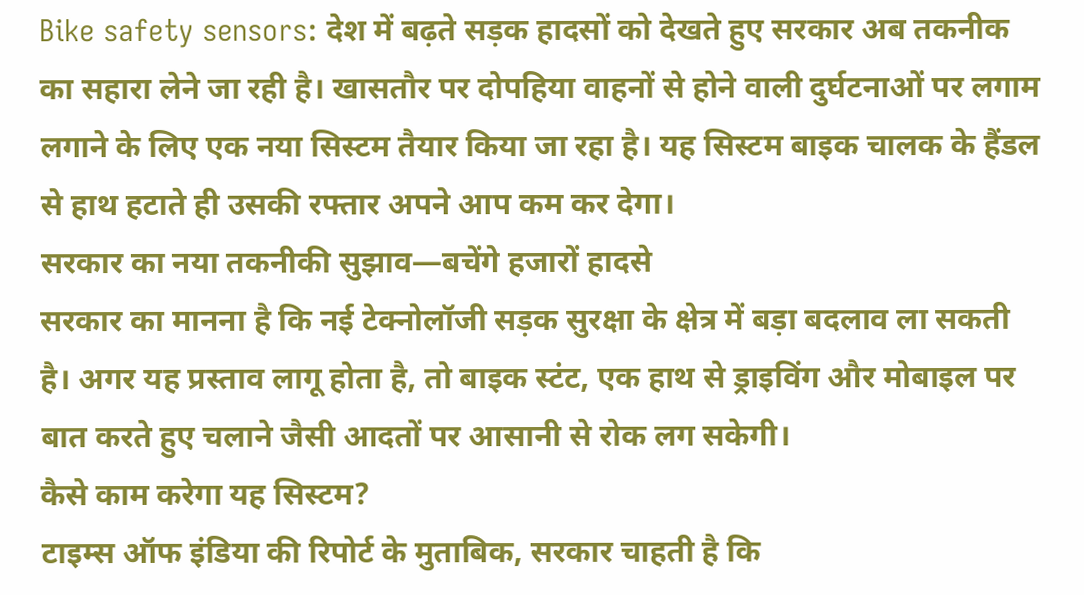Bike safety sensors: देश में बढ़ते सड़क हादसों को देखते हुए सरकार अब तकनीक का सहारा लेने जा रही है। खासतौर पर दोपहिया वाहनों से होने वाली दुर्घटनाओं पर लगाम लगाने के लिए एक नया सिस्टम तैयार किया जा रहा है। यह सिस्टम बाइक चालक के हैंडल से हाथ हटाते ही उसकी रफ्तार अपने आप कम कर देगा।
सरकार का नया तकनीकी सुझाव—बचेंगे हजारों हादसे
सरकार का मानना है कि नई टेक्नोलॉजी सड़क सुरक्षा के क्षेत्र में बड़ा बदलाव ला सकती है। अगर यह प्रस्ताव लागू होता है, तो बाइक स्टंट, एक हाथ से ड्राइविंग और मोबाइल पर बात करते हुए चलाने जैसी आदतों पर आसानी से रोक लग सकेगी।
कैसे काम करेगा यह सिस्टम?
टाइम्स ऑफ इंडिया की रिपोर्ट के मुताबिक, सरकार चाहती है कि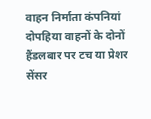वाहन निर्माता कंपनियां दोपहिया वाहनों के दोनों हैंडलबार पर टच या प्रेशर सेंसर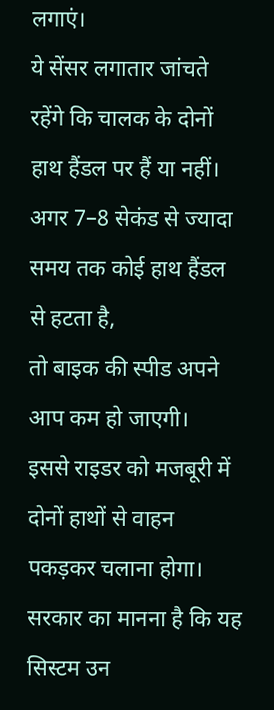लगाएं।
ये सेंसर लगातार जांचते रहेंगे कि चालक के दोनों हाथ हैंडल पर हैं या नहीं।
अगर 7–8 सेकंड से ज्यादा समय तक कोई हाथ हैंडल से हटता है,
तो बाइक की स्पीड अपने आप कम हो जाएगी।
इससे राइडर को मजबूरी में दोनों हाथों से वाहन पकड़कर चलाना होगा।
सरकार का मानना है कि यह सिस्टम उन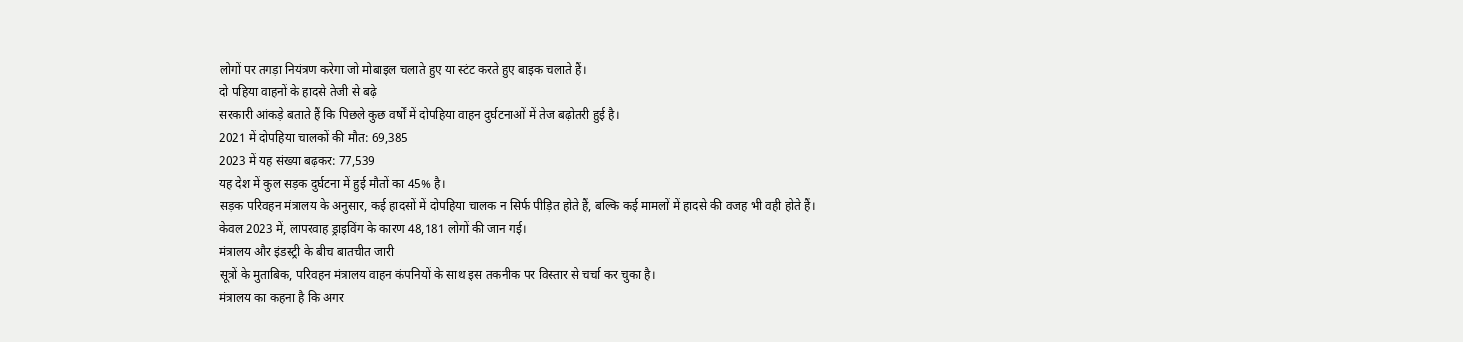लोगों पर तगड़ा नियंत्रण करेगा जो मोबाइल चलाते हुए या स्टंट करते हुए बाइक चलाते हैं।
दो पहिया वाहनों के हादसे तेजी से बढ़े
सरकारी आंकड़े बताते हैं कि पिछले कुछ वर्षों में दोपहिया वाहन दुर्घटनाओं में तेज बढ़ोतरी हुई है।
2021 में दोपहिया चालकों की मौत: 69,385
2023 में यह संख्या बढ़कर: 77,539
यह देश में कुल सड़क दुर्घटना में हुई मौतों का 45% है।
सड़क परिवहन मंत्रालय के अनुसार, कई हादसों में दोपहिया चालक न सिर्फ पीड़ित होते हैं, बल्कि कई मामलों में हादसे की वजह भी वही होते हैं।
केवल 2023 में, लापरवाह ड्राइविंग के कारण 48,181 लोगों की जान गई।
मंत्रालय और इंडस्ट्री के बीच बातचीत जारी
सूत्रों के मुताबिक, परिवहन मंत्रालय वाहन कंपनियों के साथ इस तकनीक पर विस्तार से चर्चा कर चुका है।
मंत्रालय का कहना है कि अगर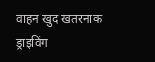वाहन खुद खतरनाक ड्राइविंग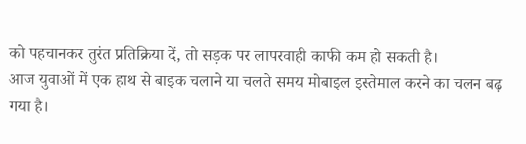को पहचानकर तुरंत प्रतिक्रिया दें, तो सड़क पर लापरवाही काफी कम हो सकती है।
आज युवाओं में एक हाथ से बाइक चलाने या चलते समय मोबाइल इस्तेमाल करने का चलन बढ़ गया है।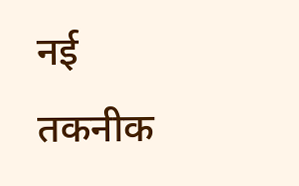नई तकनीक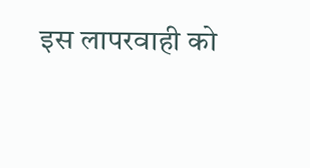इस लापरवाही को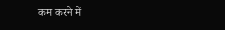कम करने में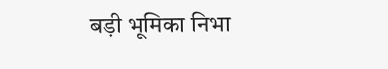बड़ी भूमिका निभा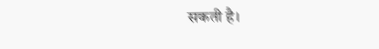सकती है।